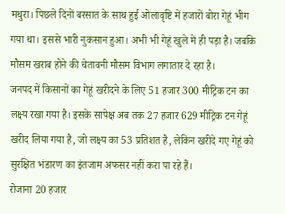मथुरा। पिछले दिनों बरसात के साथ हुई ओलावृष्टि में हजारों बोरा गेहूं भीग गया था। इससे भारी नुकसान हुआ। अभी भी गेहूं खुले में ही पड़ा है। जबकि मौसम खराब होने की चेतावनी मौसम विभाग लगातार दे रहा है।
जनपद में किसानों का गेहूं खरीदने के लिए 51 हजार 300 मीट्रिक टन का लक्ष्य रखा गया है। इसके सापेक्ष अब तक 27 हजार 629 मीट्रिक टन गेहूं खरीद लिया गया है, जो लक्ष्य का 53 प्रतिशत है, लेकिन खरीदे गए गेहूं को सुरक्षित भंडारण का इंतजाम अफसर नहीं करा पा रहे हैं।
रोजाना 20 हजार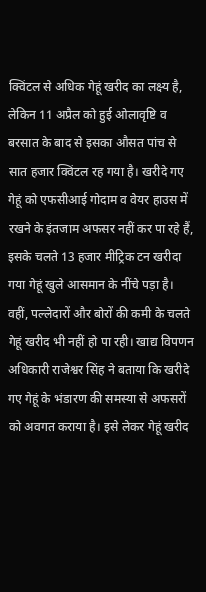क्विंटल से अधिक गेहूं खरीद का लक्ष्य है, लेकिन 11 अप्रैल को हुई ओलावृष्टि व बरसात के बाद से इसका औसत पांच से सात हजार क्विंटल रह गया है। खरीदे गए गेहूं को एफसीआई गोदाम व वेयर हाउस में रखने के इंतजाम अफसर नहीं कर पा रहे हैं, इसके चलते 13 हजार मीट्रिक टन खरीदा गया गेहूं खुले आसमान के नींचे पड़ा है।
वहीं, पल्लेदारों और बोरों की कमी के चलते गेहूं खरीद भी नहीं हो पा रही। खाद्य विपणन अधिकारी राजेश्वर सिंह ने बताया कि खरीदे गए गेहूं के भंडारण की समस्या से अफसरों को अवगत कराया है। इसे लेकर गेहूं खरीद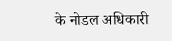के नोडल अधिकारी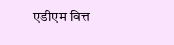एडीएम वित्त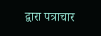द्वारा पत्राचार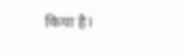किया है।